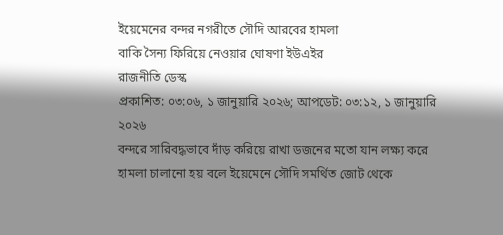ইয়েমেনের বন্দর নগরীতে সৌদি আরবের হামলা
বাকি সৈন্য ফিরিয়ে নেওয়ার ঘোষণা ইউএইর
রাজনীতি ডেস্ক
প্রকাশিত: ০৩:০৬, ১ জানুয়ারি ২০২৬; আপডেট: ০৩:১২, ১ জানুয়ারি ২০২৬
বন্দরে সারিবদ্ধভাবে দাঁড় করিয়ে রাখা ডজনের মতো যান লক্ষ্য করে হামলা চালানো হয় বলে ইয়েমেনে সৌদি সমর্থিত জোট থেকে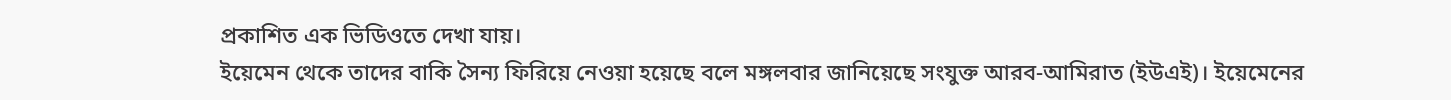প্রকাশিত এক ভিডিওতে দেখা যায়।
ইয়েমেন থেকে তাদের বাকি সৈন্য ফিরিয়ে নেওয়া হয়েছে বলে মঙ্গলবার জানিয়েছে সংযুক্ত আরব-আমিরাত (ইউএই)। ইয়েমেনের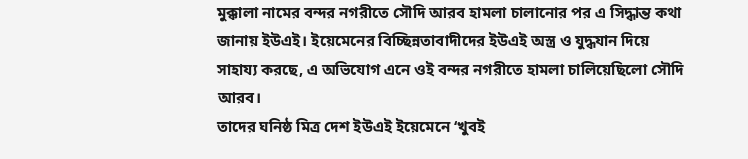মুক্কালা নামের বন্দর নগরীতে সৌদি আরব হামলা চালানোর পর এ সিদ্ধান্ত কথা জানায় ইউএই। ইয়েমেনের বিচ্ছিন্নতাবাদীদের ইউএই অস্ত্র ও যুদ্ধযান দিয়ে সাহায্য করছে, এ অভিযোগ এনে ওই বন্দর নগরীতে হামলা চালিয়েছিলো সৌদি আরব।
তাদের ঘনিষ্ঠ মিত্র দেশ ইউএই ইয়েমেনে ‘খুবই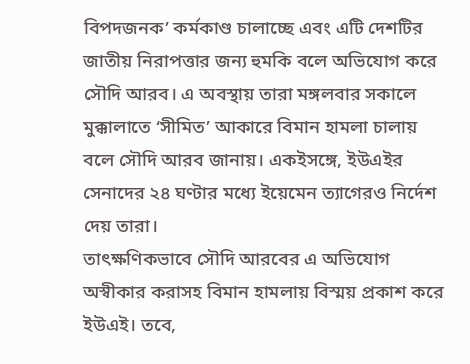বিপদজনক’ কর্মকাণ্ড চালাচ্ছে এবং এটি দেশটির জাতীয় নিরাপত্তার জন্য হুমকি বলে অভিযোগ করে সৌদি আরব। এ অবস্থায় তারা মঙ্গলবার সকালে মুক্কালাতে ‘সীমিত’ আকারে বিমান হামলা চালায় বলে সৌদি আরব জানায়। একইসঙ্গে, ইউএইর সেনাদের ২৪ ঘণ্টার মধ্যে ইয়েমেন ত্যাগেরও নির্দেশ দেয় তারা।
তাৎক্ষণিকভাবে সৌদি আরবের এ অভিযোগ অস্বীকার করাসহ বিমান হামলায় বিস্ময় প্রকাশ করে ইউএই। তবে,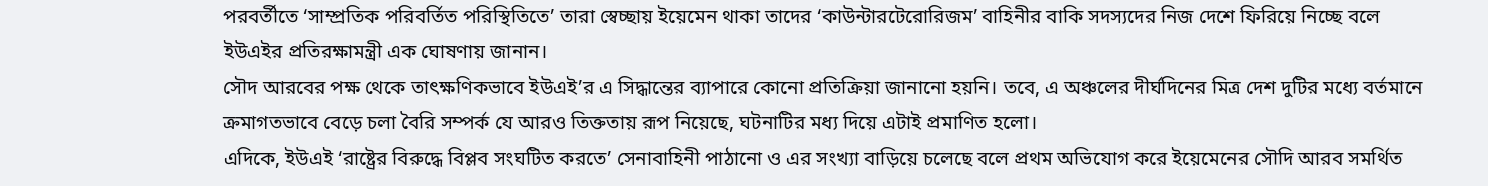পরবর্তীতে ‘সাম্প্রতিক পরিবর্তিত পরিস্থিতিতে’ তারা স্বেচ্ছায় ইয়েমেন থাকা তাদের ‘কাউন্টারটেরোরিজম’ বাহিনীর বাকি সদস্যদের নিজ দেশে ফিরিয়ে নিচ্ছে বলে ইউএইর প্রতিরক্ষামন্ত্রী এক ঘোষণায় জানান।
সৌদ আরবের পক্ষ থেকে তাৎক্ষণিকভাবে ইউএই’র এ সিদ্ধান্তের ব্যাপারে কোনো প্রতিক্রিয়া জানানো হয়নি। তবে, এ অঞ্চলের দীর্ঘদিনের মিত্র দেশ দুটির মধ্যে বর্তমানে ক্রমাগতভাবে বেড়ে চলা বৈরি সম্পর্ক যে আরও তিক্ততায় রূপ নিয়েছে, ঘটনাটির মধ্য দিয়ে এটাই প্রমাণিত হলো।
এদিকে, ইউএই ‘রাষ্ট্রের বিরুদ্ধে বিপ্লব সংঘটিত করতে’ সেনাবাহিনী পাঠানো ও এর সংখ্যা বাড়িয়ে চলেছে বলে প্রথম অভিযোগ করে ইয়েমেনের সৌদি আরব সমর্থিত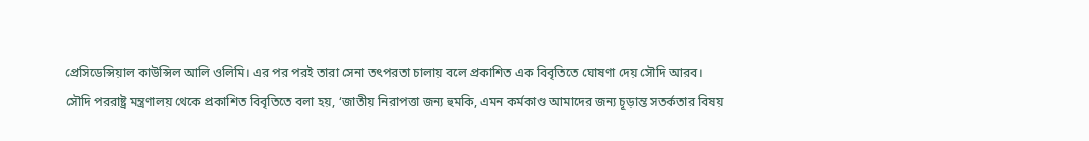প্রেসিডেন্সিয়াল কাউন্সিল আলি ওলিমি। এর পর পরই তারা সেনা তৎপরতা চালায় বলে প্রকাশিত এক বিবৃতিতে ঘোষণা দেয় সৌদি আরব।
সৌদি পররাষ্ট্র মন্ত্রণালয় থেকে প্রকাশিত বিবৃতিতে বলা হয়, ‘জাতীয় নিরাপত্তা জন্য হুমকি, এমন কর্মকাণ্ড আমাদের জন্য চূড়ান্ত সতর্কতার বিষয়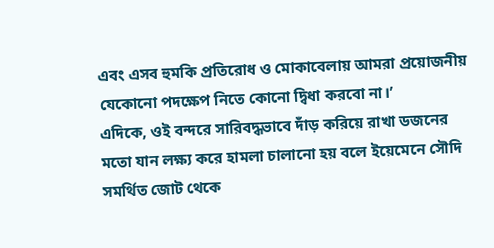এবং এসব হুমকি প্রতিরোধ ও মোকাবেলায় আমরা প্রয়োজনীয় যেকোনো পদক্ষেপ নিতে কোনো দ্বিধা করবো না।’
এদিকে, ওই বন্দরে সারিবদ্ধভাবে দাঁড় করিয়ে রাখা ডজনের মতো যান লক্ষ্য করে হামলা চালানো হয় বলে ইয়েমেনে সৌদি সমর্থিত জোট থেকে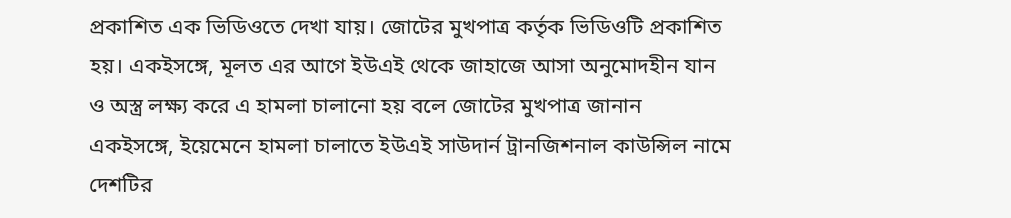প্রকাশিত এক ভিডিওতে দেখা যায়। জোটের মুখপাত্র কর্তৃক ভিডিওটি প্রকাশিত হয়। একইসঙ্গে, মূলত এর আগে ইউএই থেকে জাহাজে আসা অনুমোদহীন যান ও অস্ত্র লক্ষ্য করে এ হামলা চালানো হয় বলে জোটের মুখপাত্র জানান
একইসঙ্গে, ইয়েমেনে হামলা চালাতে ইউএই সাউদার্ন ট্রানজিশনাল কাউন্সিল নামে দেশটির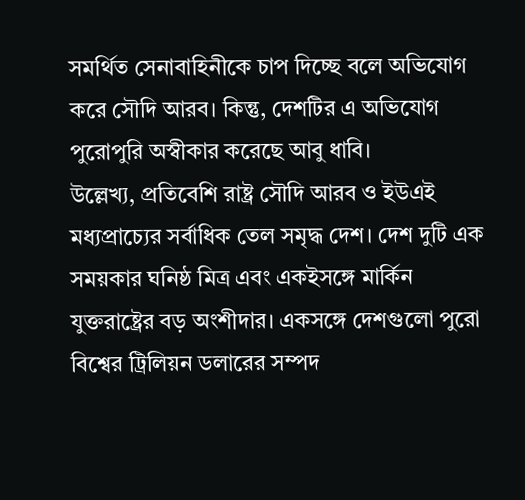সমর্থিত সেনাবাহিনীকে চাপ দিচ্ছে বলে অভিযোগ করে সৌদি আরব। কিন্তু, দেশটির এ অভিযোগ পুরোপুরি অস্বীকার করেছে আবু ধাবি।
উল্লেখ্য, প্রতিবেশি রাষ্ট্র সৌদি আরব ও ইউএই মধ্যপ্রাচ্যের সর্বাধিক তেল সমৃদ্ধ দেশ। দেশ দুটি এক সময়কার ঘনিষ্ঠ মিত্র এবং একইসঙ্গে মার্কিন যুক্তরাষ্ট্রের বড় অংশীদার। একসঙ্গে দেশগুলো পুরো বিশ্বের ট্রিলিয়ন ডলারের সম্পদ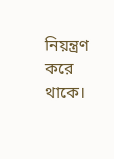নিয়ন্ত্রণ করে থাকে।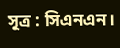সূত্র : সিএনএন।